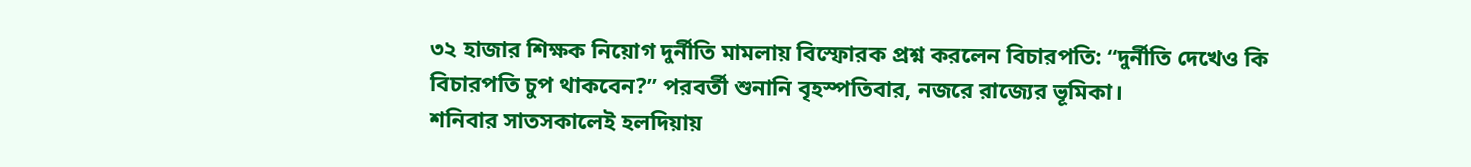৩২ হাজার শিক্ষক নিয়োগ দুর্নীতি মামলায় বিস্ফোরক প্রশ্ন করলেন বিচারপতি: “দুর্নীতি দেখেও কি বিচারপতি চুপ থাকবেন?” পরবর্তী শুনানি বৃহস্পতিবার, নজরে রাজ্যের ভূমিকা।
শনিবার সাতসকালেই হলদিয়ায়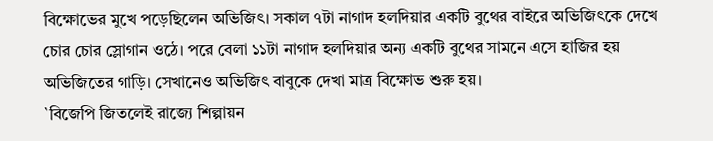বিক্ষোভের মুখে পড়েছিলেন অভিজিৎ। সকাল ৭টা নাগাদ হলদিয়ার একটি বুথের বাইরে অভিজিৎকে দেখে চোর চোর স্লোগান ওঠে। পরে বেলা ১১টা নাগাদ হলদিয়ার অন্য একটি বুথের সামনে এসে হাজির হয় অভিজিতের গাড়ি। সেখানেও অভিজিৎ বাবুকে দেখা মাত্র বিক্ষোভ শুরু হয়।
`বিজেপি জিতলেই রাজ্যে শিল্পায়ন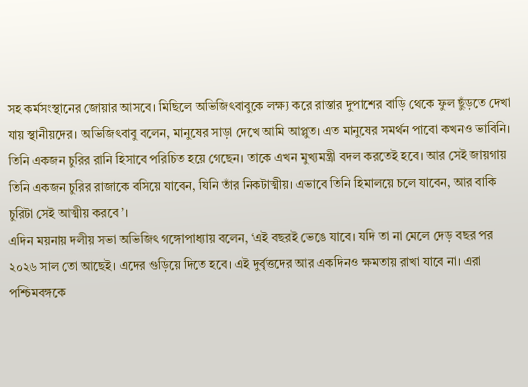সহ কর্মসংস্থানের জোয়ার আসবে। মিছিলে অভিজিৎবাবুকে লক্ষ্য করে রাস্তার দুপাশের বাড়ি থেকে ফুল ছুঁড়তে দেখা যায় স্থানীয়দের। অভিজিৎবাবু বলেন, মানুষের সাড়া দেখে আমি আপ্লুত। এত মানুষের সমর্থন পাবো কখনও ভাবিনি।
তিনি একজন চুরির রানি হিসাবে পরিচিত হয়ে গেছেন। তাকে এখন মুখ্যমন্ত্রী বদল করতেই হবে। আর সেই জায়গায় তিনি একজন চুরির রাজাকে বসিয়ে যাবেন, যিনি তাঁর নিকটাত্মীয়। এভাবে তিনি হিমালয়ে চলে যাবেন, আর বাকি চুরিটা সেই আত্মীয় করবে’।
এদিন ময়নায় দলীয় সভা অভিজিৎ গঙ্গোপাধ্যায় বলেন, ‘এই বছরই ভেঙে যাবে। যদি তা না মেলে দেড় বছর পর ২০২৬ সাল তো আছেই। এদের গুড়িয়ে দিতে হবে। এই দুর্বৃত্তদের আর একদিনও ক্ষমতায় রাখা যাবে না। এরা পশ্চিমবঙ্গকে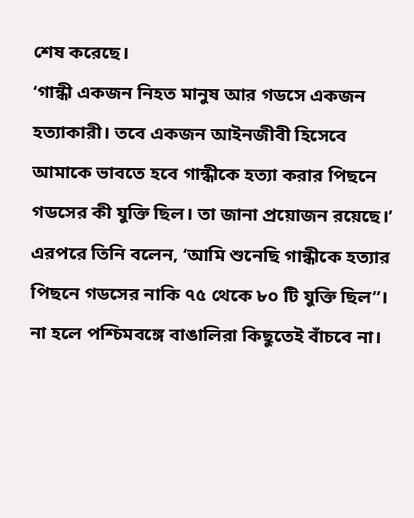শেষ করেছে।
‘গান্ধী একজন নিহত মানুষ আর গডসে একজন হত্যাকারী। তবে একজন আইনজীবী হিসেবে আমাকে ভাবতে হবে গান্ধীকে হত্যা করার পিছনে গডসের কী যুক্তি ছিল। তা জানা প্রয়োজন রয়েছে।’ এরপরে তিনি বলেন, ‘আমি শুনেছি গান্ধীকে হত্যার পিছনে গডসের নাকি ৭৫ থেকে ৮০ টি যুক্তি ছিল”।
না হলে পশ্চিমবঙ্গে বাঙালিরা কিছুতেই বাঁচবে না।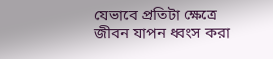যেভাবে প্রতিটা ক্ষেত্রে জীবন যাপন ধ্বংস করা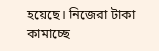হয়েছে। নিজেরা টাকা কামাচ্ছে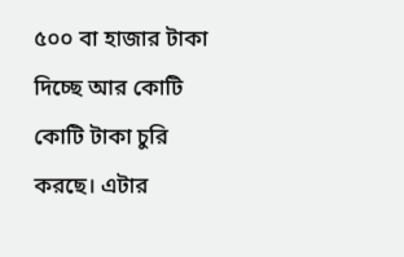৫০০ বা হাজার টাকা দিচ্ছে আর কোটি কোটি টাকা চুরি করছে। এটার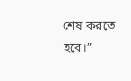শেষ করতে হবে।”